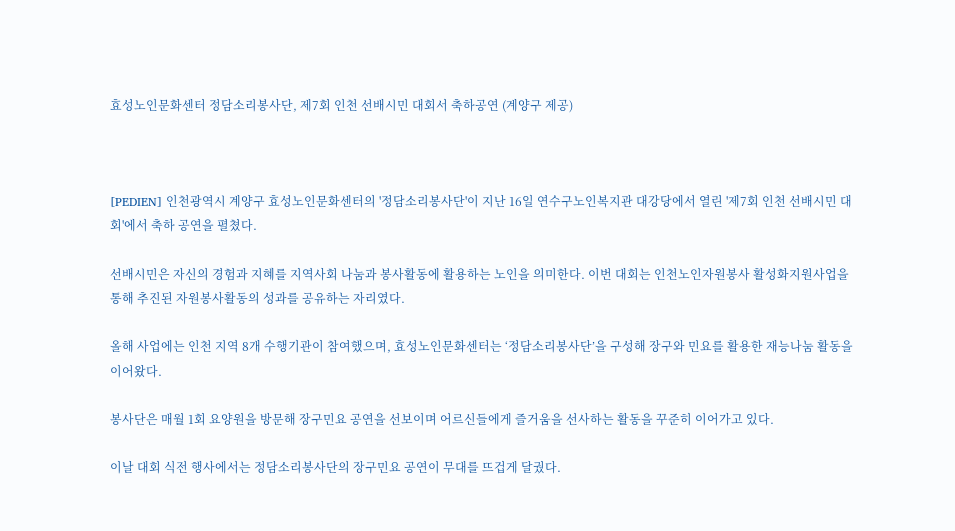효성노인문화센터 정담소리봉사단, 제7회 인천 선배시민 대회서 축하공연 (계양구 제공)



[PEDIEN] 인천광역시 계양구 효성노인문화센터의 '정담소리봉사단'이 지난 16일 연수구노인복지관 대강당에서 열린 '제7회 인천 선배시민 대회'에서 축하 공연을 펼쳤다.

선배시민은 자신의 경험과 지혜를 지역사회 나눔과 봉사활동에 활용하는 노인을 의미한다. 이번 대회는 인천노인자원봉사 활성화지원사업을 통해 추진된 자원봉사활동의 성과를 공유하는 자리였다.

올해 사업에는 인천 지역 8개 수행기관이 참여했으며, 효성노인문화센터는 ‘정담소리봉사단’을 구성해 장구와 민요를 활용한 재능나눔 활동을 이어왔다.

봉사단은 매월 1회 요양원을 방문해 장구민요 공연을 선보이며 어르신들에게 즐거움을 선사하는 활동을 꾸준히 이어가고 있다.

이날 대회 식전 행사에서는 정담소리봉사단의 장구민요 공연이 무대를 뜨겁게 달궜다.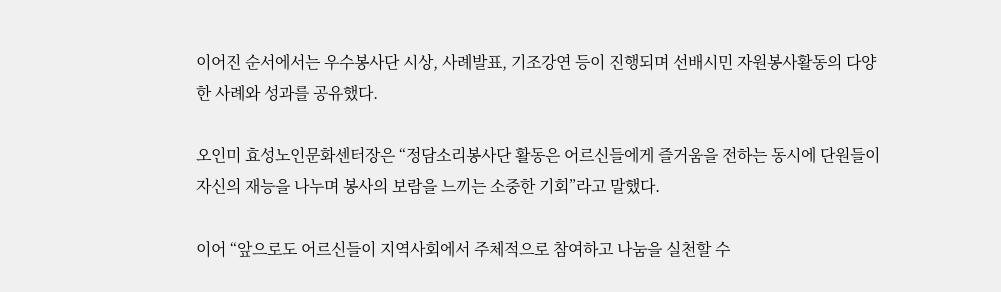이어진 순서에서는 우수봉사단 시상, 사례발표, 기조강연 등이 진행되며 선배시민 자원봉사활동의 다양한 사례와 성과를 공유했다.

오인미 효성노인문화센터장은 “정담소리봉사단 활동은 어르신들에게 즐거움을 전하는 동시에 단원들이 자신의 재능을 나누며 봉사의 보람을 느끼는 소중한 기회”라고 말했다.

이어 “앞으로도 어르신들이 지역사회에서 주체적으로 참여하고 나눔을 실천할 수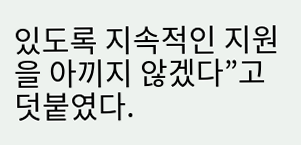있도록 지속적인 지원을 아끼지 않겠다”고 덧붙였다.